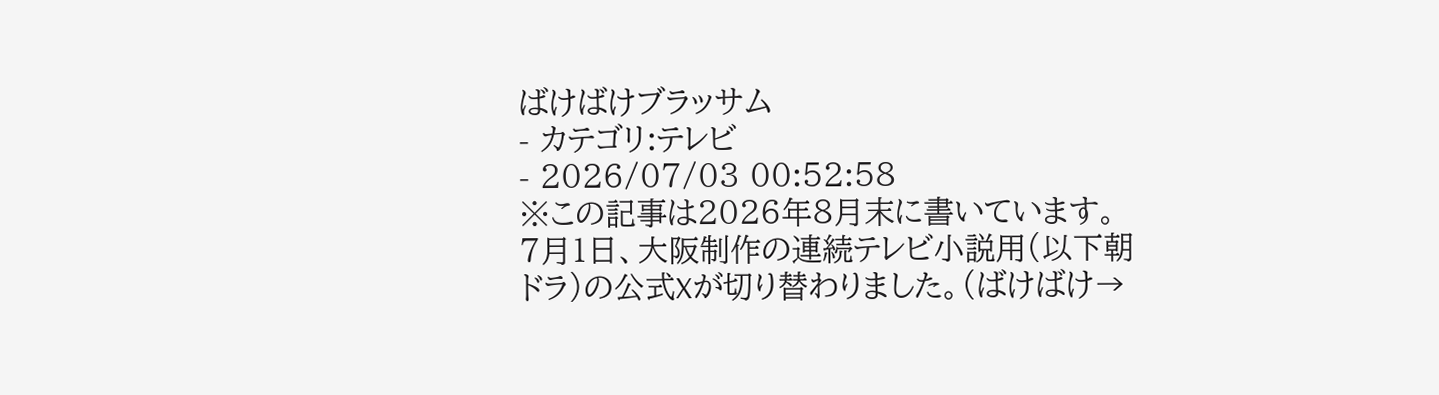ばけばけブラッサム
- カテゴリ:テレビ
- 2026/07/03 00:52:58
※この記事は2026年8月末に書いています。
7月1日、大阪制作の連続テレビ小説用(以下朝ドラ)の公式Xが切り替わりました。(ばけばけ→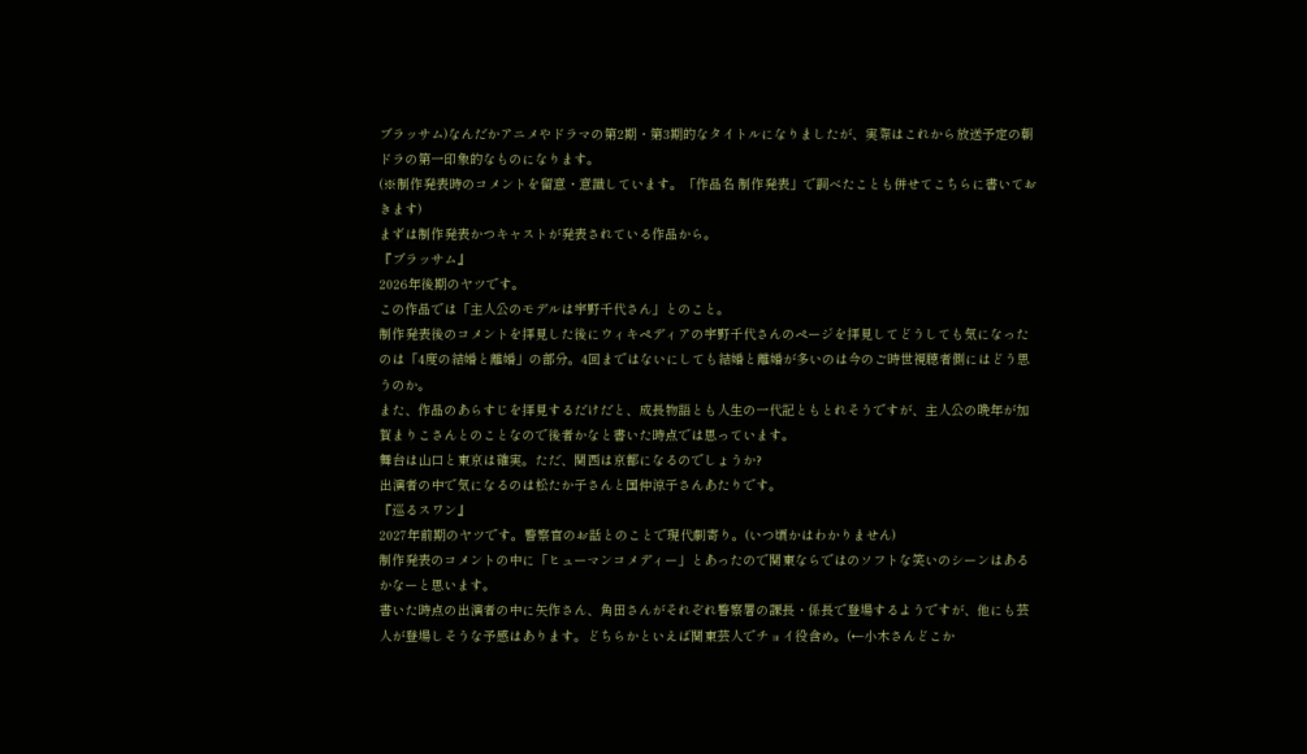ブラッサム)なんだかアニメやドラマの第2期・第3期的なタイトルになりましたが、実際はこれから放送予定の朝ドラの第一印象的なものになります。
(※制作発表時のコメントを留意・意識しています。「作品名 制作発表」で調べたことも併せてこちらに書いておきます)
まずは制作発表かつキャストが発表されている作品から。
『ブラッサム』
2026年後期のヤツです。
この作品では「主人公のモデルは宇野千代さん」とのこと。
制作発表後のコメントを拝見した後にウィキペディアの宇野千代さんのページを拝見してどうしても気になったのは「4度の結婚と離婚」の部分。4回まではないにしても結婚と離婚が多いのは今のご時世視聴者側にはどう思うのか。
また、作品のあらすじを拝見するだけだと、成長物語とも人生の一代記ともとれそうですが、主人公の晩年が加賀まりこさんとのことなので後者かなと書いた時点では思っています。
舞台は山口と東京は確実。ただ、関西は京都になるのでしょうか?
出演者の中で気になるのは松たか子さんと国仲涼子さんあたりです。
『巡るスワン』
2027年前期のヤツです。警察官のお話とのことで現代劇寄り。(いつ頃かはわかりません)
制作発表のコメントの中に「ヒューマンコメディー」とあったので関東ならではのソフトな笑いのシーンはあるかなーと思います。
書いた時点の出演者の中に矢作さん、角田さんがそれぞれ警察署の課長・係長で登場するようですが、他にも芸人が登場しそうな予感はあります。どちらかといえば関東芸人でチョイ役含め。(←小木さんどこか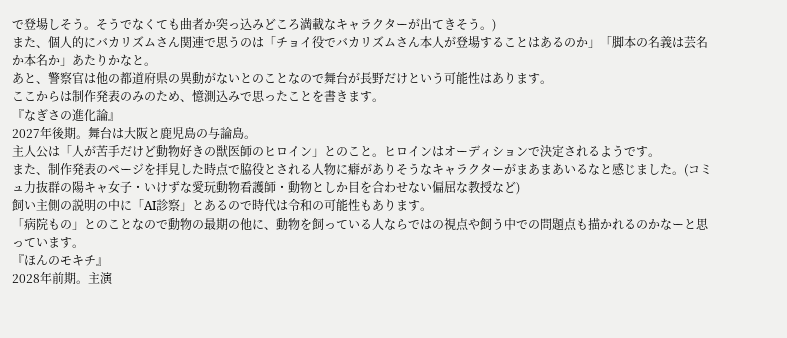で登場しそう。そうでなくても曲者か突っ込みどころ満載なキャラクターが出てきそう。)
また、個人的にバカリズムさん関連で思うのは「チョイ役でバカリズムさん本人が登場することはあるのか」「脚本の名義は芸名か本名か」あたりかなと。
あと、警察官は他の都道府県の異動がないとのことなので舞台が長野だけという可能性はあります。
ここからは制作発表のみのため、憶測込みで思ったことを書きます。
『なぎさの進化論』
2027年後期。舞台は大阪と鹿児島の与論島。
主人公は「人が苦手だけど動物好きの獣医師のヒロイン」とのこと。ヒロインはオーディションで決定されるようです。
また、制作発表のページを拝見した時点で脇役とされる人物に癖がありそうなキャラクターがまあまあいるなと感じました。(コミュ力抜群の陽キャ女子・いけずな愛玩動物看護師・動物としか目を合わせない偏屈な教授など)
飼い主側の説明の中に「AI診察」とあるので時代は令和の可能性もあります。
「病院もの」とのことなので動物の最期の他に、動物を飼っている人ならではの視点や飼う中での問題点も描かれるのかなーと思っています。
『ほんのモキチ』
2028年前期。主演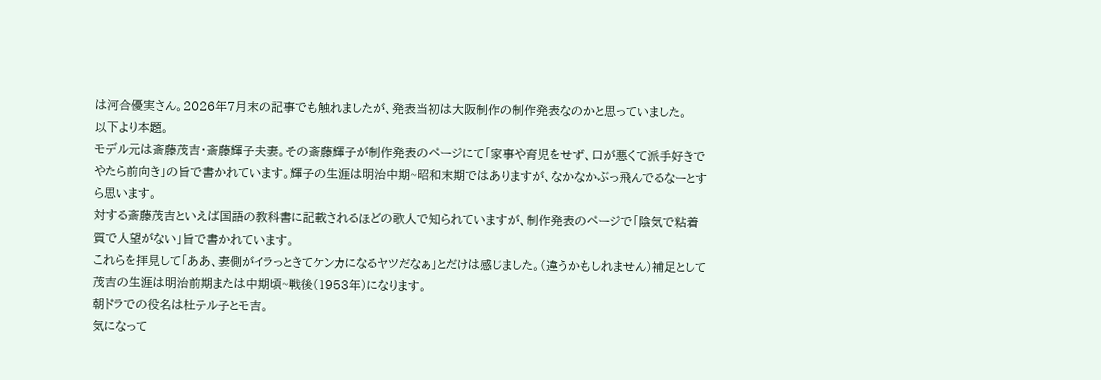は河合優実さん。2026年7月末の記事でも触れましたが、発表当初は大阪制作の制作発表なのかと思っていました。
以下より本題。
モデル元は斎藤茂吉・斎藤輝子夫妻。その斎藤輝子が制作発表のページにて「家事や育児をせず、口が悪くて派手好きでやたら前向き」の旨で書かれています。輝子の生涯は明治中期~昭和末期ではありますが、なかなかぶっ飛んでるなーとすら思います。
対する斎藤茂吉といえば国語の教科書に記載されるほどの歌人で知られていますが、制作発表のページで「陰気で粘着質で人望がない」旨で書かれています。
これらを拝見して「ああ、妻側がイラっときてケンカになるヤツだなぁ」とだけは感じました。(違うかもしれません)補足として茂吉の生涯は明治前期または中期頃~戦後(1953年)になります。
朝ドラでの役名は杜テル子とモ吉。
気になって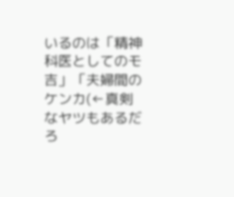いるのは「精神科医としてのモ吉」「夫婦間のケンカ(←真剣なヤツもあるだろ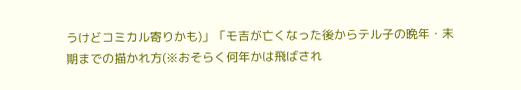うけどコミカル寄りかも)」「モ吉が亡くなった後からテル子の晩年・末期までの描かれ方(※おそらく何年かは飛ばされ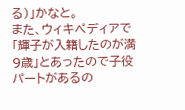る)」かなと。
また、ウィキペディアで「輝子が入籍したのが満9歳」とあったので子役パートがあるの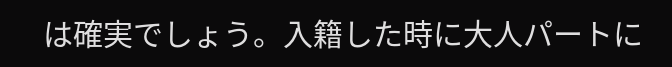は確実でしょう。入籍した時に大人パートに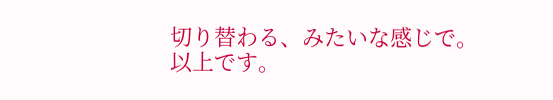切り替わる、みたいな感じで。
以上です。